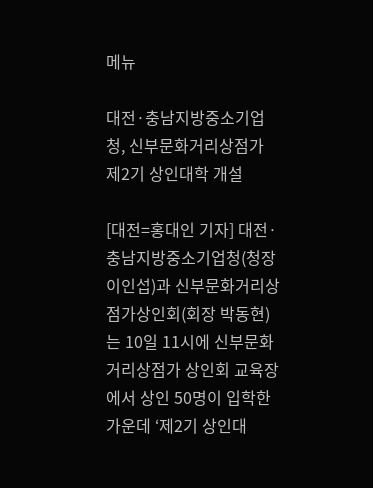메뉴

대전·충남지방중소기업청, 신부문화거리상점가 제2기 상인대학 개설

[대전=홍대인 기자] 대전·충남지방중소기업청(청장 이인섭)과 신부문화거리상점가상인회(회장 박동현)는 10일 11시에 신부문화거리상점가 상인회 교육장에서 상인 50명이 입학한 가운데 ‘제2기 상인대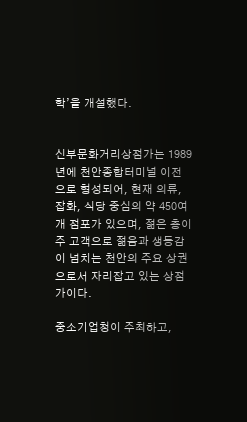학’을 개설했다.


신부문화거리상점가는 1989년에 천안종합터미널 이전으로 형성되어, 현재 의류, 잡화, 식당 중심의 약 450여개 점포가 있으며, 젊은 층이 주 고객으로 젊음과 생동감이 넘치는 천안의 주요 상권으로서 자리잡고 있는 상점가이다.

중소기업청이 주최하고,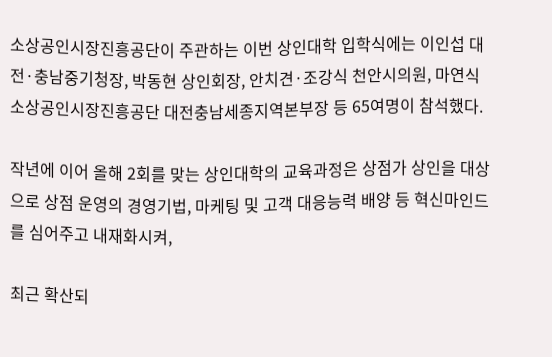소상공인시장진흥공단이 주관하는 이번 상인대학 입학식에는 이인섭 대전·충남중기청장, 박동현 상인회장, 안치견·조강식 천안시의원, 마연식 소상공인시장진흥공단 대전충남세종지역본부장 등 65여명이 참석했다.

작년에 이어 올해 2회를 맞는 상인대학의 교육과정은 상점가 상인을 대상으로 상점 운영의 경영기법, 마케팅 및 고객 대응능력 배양 등 혁신마인드를 심어주고 내재화시켜,

최근 확산되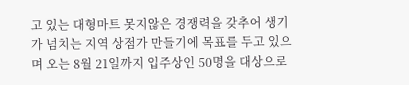고 있는 대형마트 못지않은 경쟁력을 갖추어 생기가 넘치는 지역 상점가 만들기에 목표를 두고 있으며 오는 8월 21일까지 입주상인 50명을 대상으로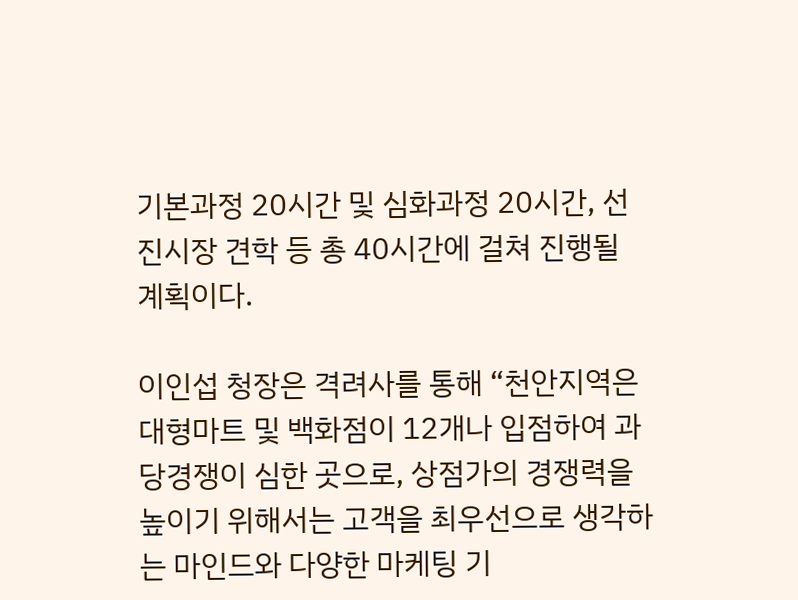기본과정 20시간 및 심화과정 20시간, 선진시장 견학 등 총 40시간에 걸쳐 진행될 계획이다.

이인섭 청장은 격려사를 통해 “천안지역은 대형마트 및 백화점이 12개나 입점하여 과당경쟁이 심한 곳으로, 상점가의 경쟁력을 높이기 위해서는 고객을 최우선으로 생각하는 마인드와 다양한 마케팅 기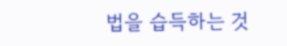법을 습득하는 것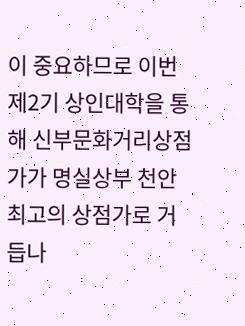이 중요하므로 이번 제2기 상인대학을 통해 신부문화거리상점가가 명실상부 천안 최고의 상점가로 거듭나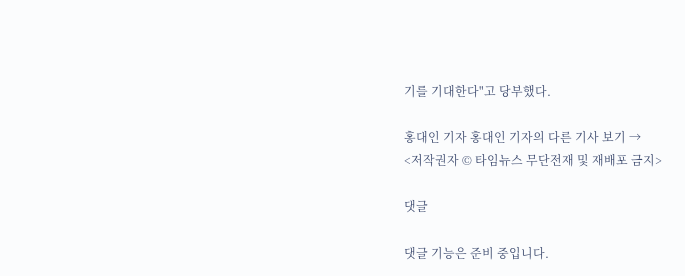기를 기대한다"고 당부했다.

홍대인 기자 홍대인 기자의 다른 기사 보기 →
<저작권자 © 타임뉴스 무단전재 및 재배포 금지>

댓글

댓글 기능은 준비 중입니다.